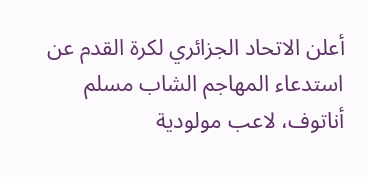أعلن الاتحاد الجزائري لكرة القدم عن استدعاء المهاجم الشاب مسلم أناتوف، لاعب مولودية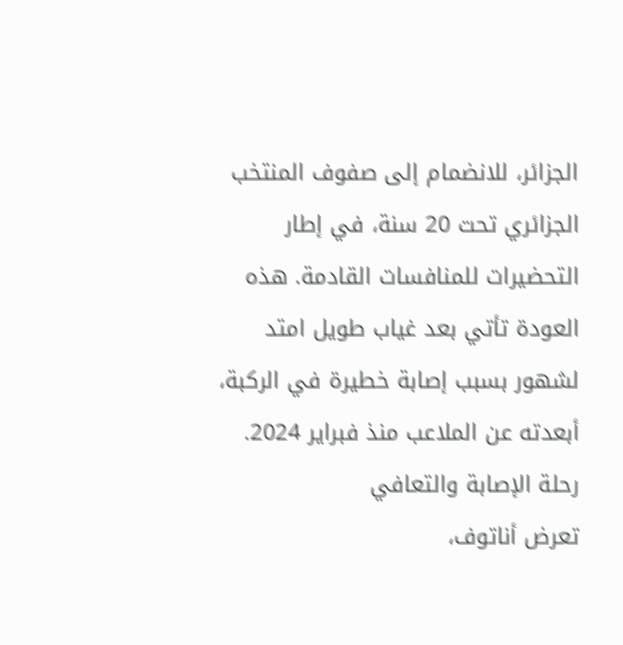الجزائر، للانضمام إلى صفوف المنتخب الجزائري تحت 20 سنة، في إطار التحضيرات للمنافسات القادمة. هذه العودة تأتي بعد غياب طويل امتد لشهور بسبب إصابة خطيرة في الركبة، أبعدته عن الملاعب منذ فبراير 2024.
رحلة الإصابة والتعافي
تعرض أناتوف،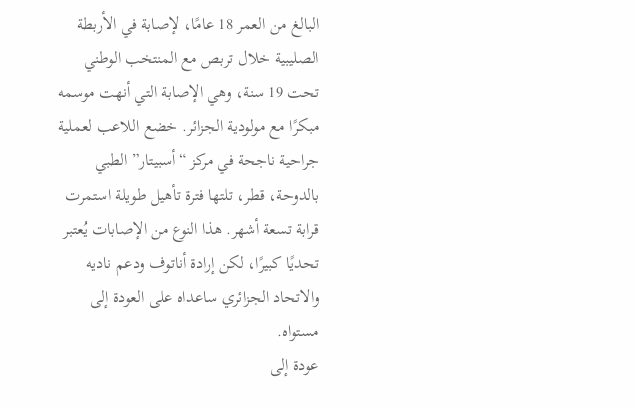البالغ من العمر 18 عامًا، لإصابة في الأربطة الصليبية خلال تربص مع المنتخب الوطني تحت 19 سنة، وهي الإصابة التي أنهت موسمه مبكرًا مع مولودية الجزائر. خضع اللاعب لعملية جراحية ناجحة في مركز “أسبيتار” الطبي بالدوحة، قطر، تلتها فترة تأهيل طويلة استمرت قرابة تسعة أشهر. هذا النوع من الإصابات يُعتبر تحديًا كبيرًا، لكن إرادة أناتوف ودعم ناديه والاتحاد الجزائري ساعداه على العودة إلى مستواه.
عودة إلى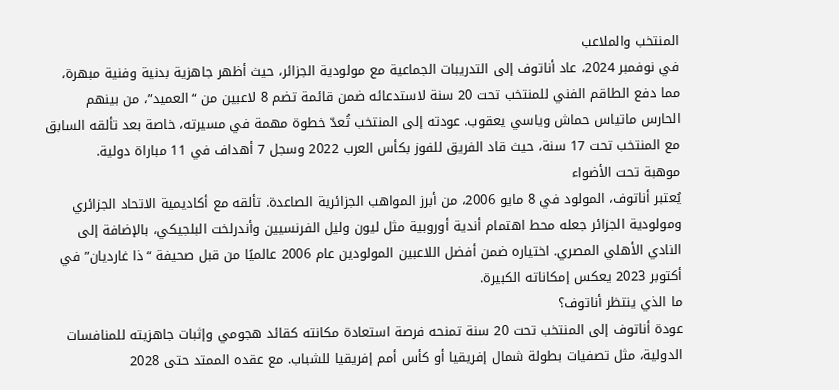المنتخب والملاعب
في نوفمبر 2024، عاد أناتوف إلى التدريبات الجماعية مع مولودية الجزائر، حيث أظهر جاهزية بدنية وفنية مبهرة، مما دفع الطاقم الفني للمنتخب تحت 20 سنة لاستدعائه ضمن قائمة تضم 8 لاعبين من “العميد”، من بينهم الحارس ماتياس حماش وياسي يعقوب. عودته إلى المنتخب تُعدّ خطوة مهمة في مسيرته، خاصة بعد تألقه السابق مع المنتخب تحت 17 سنة، حيث قاد الفريق للفوز بكأس العرب 2022 وسجل 7 أهداف في 11 مباراة دولية.
موهبة تحت الأضواء
يُعتبر أناتوف، المولود في 8 مايو 2006، من أبرز المواهب الجزائرية الصاعدة. تألقه مع أكاديمية الاتحاد الجزائري ومولودية الجزائر جعله محط اهتمام أندية أوروبية مثل ليون وليل الفرنسيين وأندرلخت البلجيكي، بالإضافة إلى النادي الأهلي المصري. اختياره ضمن أفضل اللاعبين المولودين عام 2006 عالميًا من قبل صحيفة “ذا غارديان” في أكتوبر 2023 يعكس إمكاناته الكبيرة.
ما الذي ينتظر أناتوف؟
عودة أناتوف إلى المنتخب تحت 20 سنة تمنحه فرصة استعادة مكانته كقائد هجومي وإثبات جاهزيته للمنافسات الدولية، مثل تصفيات بطولة شمال إفريقيا أو كأس أمم إفريقيا للشباب. مع عقده الممتد حتى 2028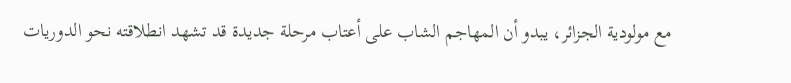مع مولودية الجزائر، يبدو أن المهاجم الشاب على أعتاب مرحلة جديدة قد تشهد انطلاقته نحو الدوريات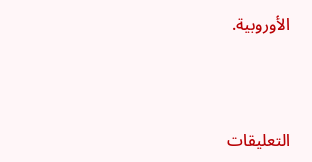الأوروبية.



التعليقات